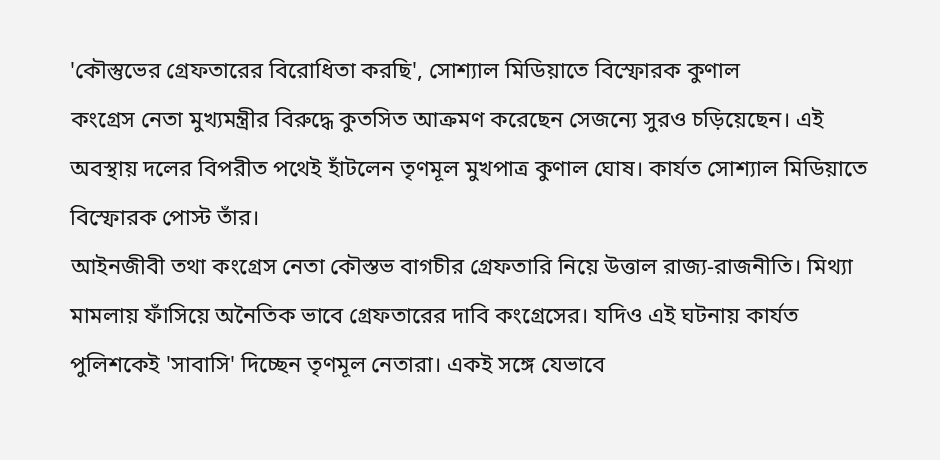'কৌস্তুভের গ্রেফতারের বিরোধিতা করছি', সোশ্যাল মিডিয়াতে বিস্ফোরক কুণাল
কংগ্রেস নেতা মুখ্যমন্ত্রীর বিরুদ্ধে কুতসিত আক্রমণ করেছেন সেজন্যে সুরও চড়িয়েছেন। এই অবস্থায় দলের বিপরীত পথেই হাঁটলেন তৃণমূল মুখপাত্র কুণাল ঘোষ। কার্যত সোশ্যাল মিডিয়াতে বিস্ফোরক পোস্ট তাঁর।
আইনজীবী তথা কংগ্রেস নেতা কৌস্তভ বাগচীর গ্রেফতারি নিয়ে উত্তাল রাজ্য-রাজনীতি। মিথ্যা মামলায় ফাঁসিয়ে অনৈতিক ভাবে গ্রেফতারের দাবি কংগ্রেসের। যদিও এই ঘটনায় কার্যত পুলিশকেই 'সাবাসি' দিচ্ছেন তৃণমূল নেতারা। একই সঙ্গে যেভাবে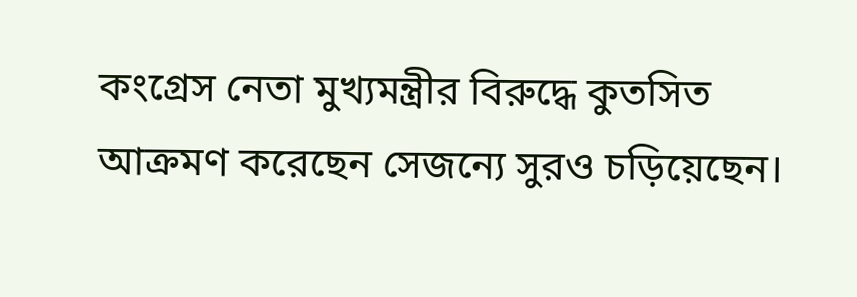কংগ্রেস নেতা মুখ্যমন্ত্রীর বিরুদ্ধে কুতসিত আক্রমণ করেছেন সেজন্যে সুরও চড়িয়েছেন।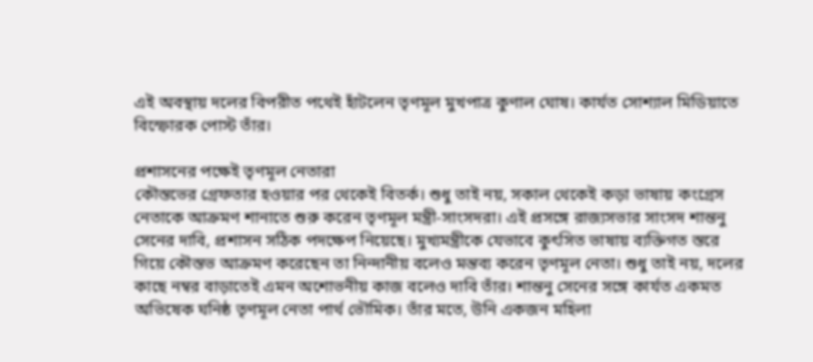এই অবস্থায় দলের বিপরীত পথেই হাঁটলেন তৃণমূল মুখপাত্র কুণাল ঘোষ। কার্যত সোশ্যাল মিডিয়াতে বিস্ফোরক পোস্ট তাঁর।

প্রশাসনের পক্ষেই তৃণমূল নেতারা
কৌস্তভের গ্রেফতার হওয়ার পর থেকেই বিতর্ক। শুধু তাই নয়, সকাল থেকেই কড়া ভাষায় কংগ্রেস নেতাকে আক্রমণ শানাতে শুরু করেন তৃণমূল মন্ত্রী-সাংসদরা। এই প্রসঙ্গে রাজ্যসভার সাংসদ শান্তনু সেনের দাবি, প্রশাসন সঠিক পদক্ষেপ নিয়েছে। মুখ্যমন্ত্রীকে যেভাবে কুৎসিত ভাষায় ব্যক্তিগত স্তরে গিয়ে কৌস্তভ আক্রমণ করেছেন তা নিন্দানীয় বলেও মন্তব্য করেন তৃণমূল নেতা। শুধু তাই নয়, দলের কাছে নম্বর বাড়াতেই এমন অশোভনীয় কাজ বলেও দাবি তাঁর। শান্তনু সেনের সঙ্গে কার্যত একমত অভিষেক ঘনিষ্ঠ তৃণমূল নেতা পার্থ ভৌমিক। তাঁর মতে, উনি একজন মহিলা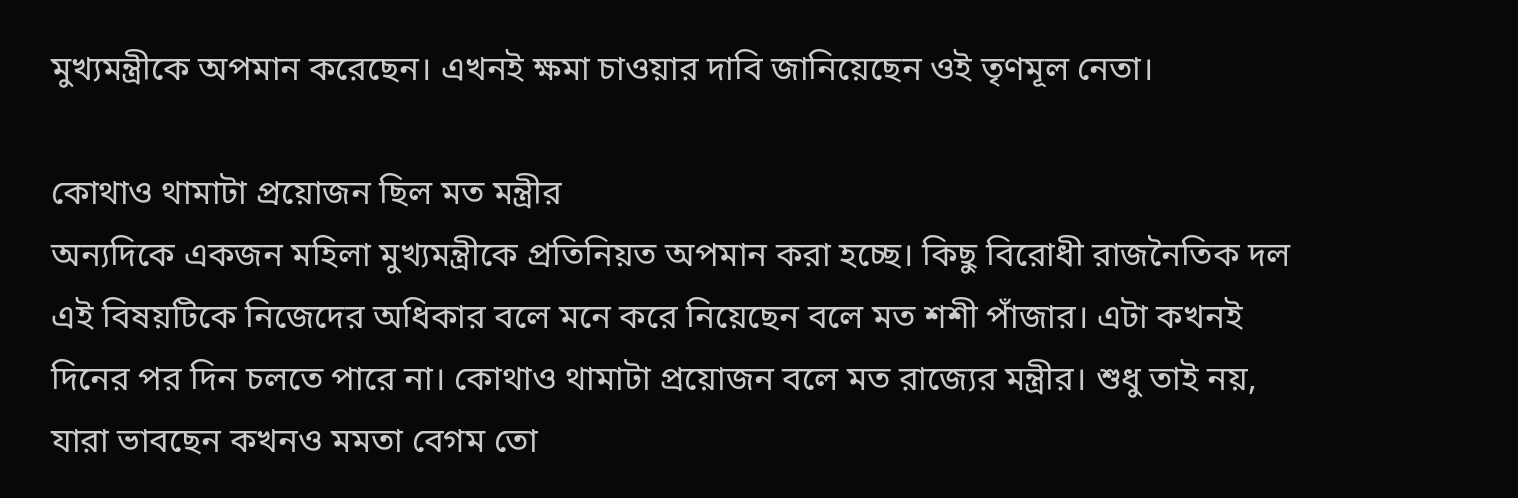মুখ্যমন্ত্রীকে অপমান করেছেন। এখনই ক্ষমা চাওয়ার দাবি জানিয়েছেন ওই তৃণমূল নেতা।

কোথাও থামাটা প্রয়োজন ছিল মত মন্ত্রীর
অন্যদিকে একজন মহিলা মুখ্যমন্ত্রীকে প্রতিনিয়ত অপমান করা হচ্ছে। কিছু বিরোধী রাজনৈতিক দল এই বিষয়টিকে নিজেদের অধিকার বলে মনে করে নিয়েছেন বলে মত শশী পাঁজার। এটা কখনই দিনের পর দিন চলতে পারে না। কোথাও থামাটা প্রয়োজন বলে মত রাজ্যের মন্ত্রীর। শুধু তাই নয়, যারা ভাবছেন কখনও মমতা বেগম তো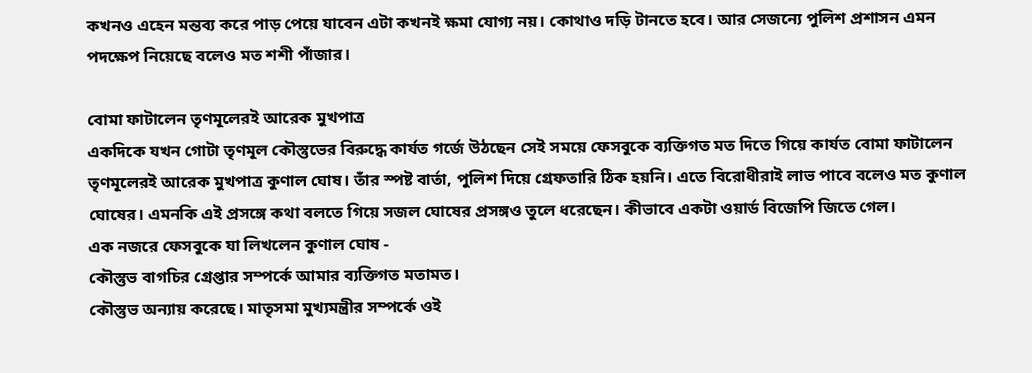কখনও এহেন মন্তব্য করে পাড় পেয়ে যাবেন এটা কখনই ক্ষমা যোগ্য নয়। কোথাও দড়ি টানতে হবে। আর সেজন্যে পুলিশ প্রশাসন এমন পদক্ষেপ নিয়েছে বলেও মত শশী পাঁজার।

বোমা ফাটালেন তৃণমূলেরই আরেক মুখপাত্র
একদিকে যখন গোটা তৃণমূল কৌস্তুভের বিরুদ্ধে কার্যত গর্জে উঠছেন সেই সময়ে ফেসবুকে ব্যক্তিগত মত দিতে গিয়ে কার্যত বোমা ফাটালেন তৃণমূলেরই আরেক মুখপাত্র কুণাল ঘোষ। তাঁর স্পষ্ট বার্তা, পুলিশ দিয়ে গ্রেফতারি ঠিক হয়নি। এতে বিরোধীরাই লাভ পাবে বলেও মত কুণাল ঘোষের। এমনকি এই প্রসঙ্গে কথা বলতে গিয়ে সজল ঘোষের প্রসঙ্গও তুলে ধরেছেন। কীভাবে একটা ওয়ার্ড বিজেপি জিতে গেল।
এক নজরে ফেসবুকে যা লিখলেন কুণাল ঘোষ -
কৌস্তুভ বাগচির গ্রেপ্তার সম্পর্কে আমার ব্যক্তিগত মতামত।
কৌস্তুভ অন্যায় করেছে। মাতৃসমা মুখ্যমন্ত্রীর সম্পর্কে ওই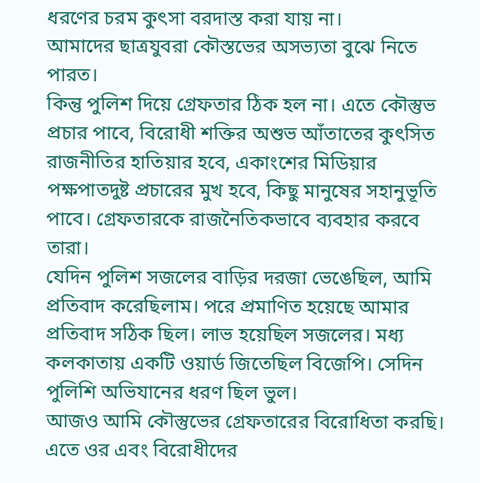ধরণের চরম কুৎসা বরদাস্ত করা যায় না।
আমাদের ছাত্রযুবরা কৌস্তভের অসভ্যতা বুঝে নিতে পারত।
কিন্তু পুলিশ দিয়ে গ্রেফতার ঠিক হল না। এতে কৌস্তুভ প্রচার পাবে, বিরোধী শক্তির অশুভ আঁতাতের কুৎসিত রাজনীতির হাতিয়ার হবে, একাংশের মিডিয়ার পক্ষপাতদুষ্ট প্রচারের মুখ হবে, কিছু মানুষের সহানুভূতি পাবে। গ্রেফতারকে রাজনৈতিকভাবে ব্যবহার করবে তারা।
যেদিন পুলিশ সজলের বাড়ির দরজা ভেঙেছিল, আমি প্রতিবাদ করেছিলাম। পরে প্রমাণিত হয়েছে আমার প্রতিবাদ সঠিক ছিল। লাভ হয়েছিল সজলের। মধ্য কলকাতায় একটি ওয়ার্ড জিতেছিল বিজেপি। সেদিন পুলিশি অভিযানের ধরণ ছিল ভুল।
আজও আমি কৌস্তুভের গ্রেফতারের বিরোধিতা করছি। এতে ওর এবং বিরোধীদের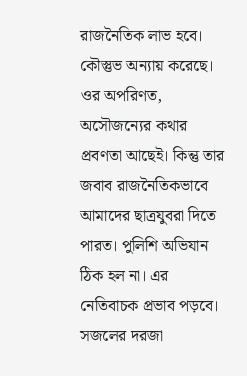রাজনৈতিক লাভ হবে।
কৌস্তুভ অন্যায় করেছে। ওর অপরিণত, অসৌজন্যের কথার প্রবণতা আছেই। কিন্তু তার জবাব রাজনৈতিকভাবে আমাদের ছাত্রযুবরা দিতে পারত। পুলিশি অভিযান ঠিক হল না। এর নেতিবাচক প্রভাব পড়বে। সজলের দরজা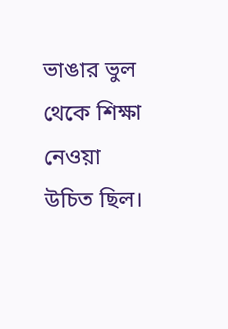ভাঙার ভুল থেকে শিক্ষা নেওয়া উচিত ছিল।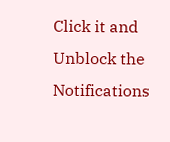Click it and Unblock the Notifications